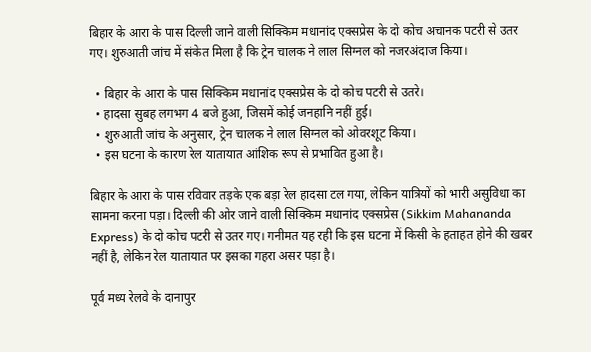बिहार के आरा के पास दिल्ली जाने वाली सिक्किम मधानांद एक्सप्रेस के दो कोच अचानक पटरी से उतर गए। शुरुआती जांच में संकेत मिला है कि ट्रेन चालक ने लाल सिग्नल को नजरअंदाज किया।

  • बिहार के आरा के पास सिक्किम मधानांद एक्सप्रेस के दो कोच पटरी से उतरे।
  • हादसा सुबह लगभग 4 बजे हुआ, जिसमें कोई जनहानि नहीं हुई।
  • शुरुआती जांच के अनुसार, ट्रेन चालक ने लाल सिग्नल को ओवरशूट किया।
  • इस घटना के कारण रेल यातायात आंशिक रूप से प्रभावित हुआ है।

बिहार के आरा के पास रविवार तड़के एक बड़ा रेल हादसा टल गया, लेकिन यात्रियों को भारी असुविधा का सामना करना पड़ा। दिल्ली की ओर जाने वाली सिक्किम मधानांद एक्सप्रेस (Sikkim Mahananda Express) के दो कोच पटरी से उतर गए। गनीमत यह रही कि इस घटना में किसी के हताहत होने की खबर नहीं है, लेकिन रेल यातायात पर इसका गहरा असर पड़ा है।

पूर्व मध्य रेलवे के दानापुर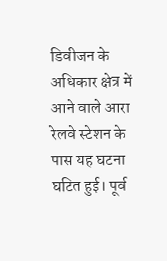डिवीजन के अधिकार क्षेत्र में आने वाले आरा रेलवे स्टेशन के पास यह घटना घटित हुई। पूर्व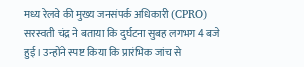मध्य रेलवे की मुख्य जनसंपर्क अधिकारी (CPRO) सरस्वती चंद्र ने बताया कि दुर्घटना सुबह लगभग 4 बजे हुई। उन्होंने स्पष्ट किया कि प्रारंभिक जांच से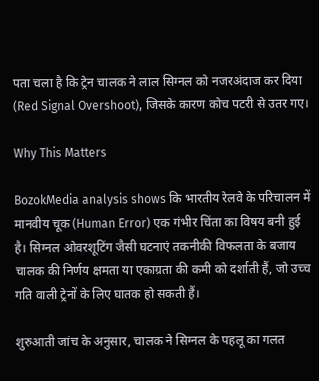पता चला है कि ट्रेन चालक ने लाल सिग्नल को नजरअंदाज कर दिया (Red Signal Overshoot), जिसके कारण कोच पटरी से उतर गए।

Why This Matters

BozokMedia analysis shows कि भारतीय रेलवे के परिचालन में मानवीय चूक (Human Error) एक गंभीर चिंता का विषय बनी हुई है। सिग्नल ओवरशूटिंग जैसी घटनाएं तकनीकी विफलता के बजाय चालक की निर्णय क्षमता या एकाग्रता की कमी को दर्शाती हैं, जो उच्च गति वाली ट्रेनों के लिए घातक हो सकती हैं।

शुरुआती जांच के अनुसार, चालक ने सिग्नल के पहलू का गलत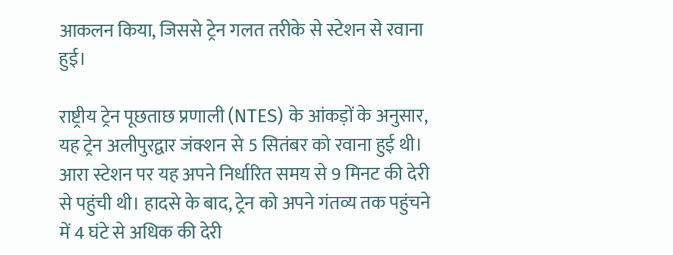आकलन किया, जिससे ट्रेन गलत तरीके से स्टेशन से रवाना हुई।

राष्ट्रीय ट्रेन पूछताछ प्रणाली (NTES) के आंकड़ों के अनुसार, यह ट्रेन अलीपुरद्वार जंक्शन से 5 सितंबर को रवाना हुई थी। आरा स्टेशन पर यह अपने निर्धारित समय से 9 मिनट की देरी से पहुंची थी। हादसे के बाद, ट्रेन को अपने गंतव्य तक पहुंचने में 4 घंटे से अधिक की देरी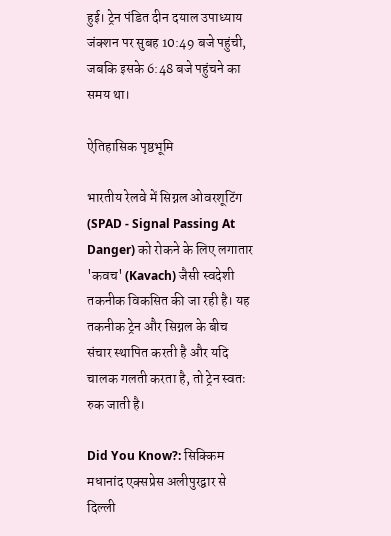हुई। ट्रेन पंडित दीन दयाल उपाध्याय जंक्शन पर सुबह 10:49 बजे पहुंची, जबकि इसके 6:48 बजे पहुंचने का समय था।

ऐतिहासिक पृष्ठभूमि

भारतीय रेलवे में सिग्नल ओवरशूटिंग (SPAD - Signal Passing At Danger) को रोकने के लिए लगातार 'कवच' (Kavach) जैसी स्वदेशी तकनीक विकसित की जा रही है। यह तकनीक ट्रेन और सिग्नल के बीच संचार स्थापित करती है और यदि चालक गलती करता है, तो ट्रेन स्वतः रुक जाती है।

Did You Know?: सिक्किम मधानांद एक्सप्रेस अलीपुरद्वार से दिल्ली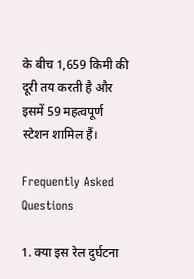के बीच 1,659 किमी की दूरी तय करती है और इसमें 59 महत्वपूर्ण स्टेशन शामिल हैं।

Frequently Asked Questions

1. क्या इस रेल दुर्घटना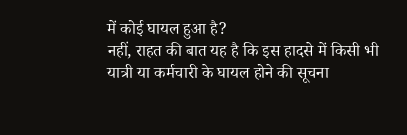में कोई घायल हुआ है?
नहीं, राहत की बात यह है कि इस हादसे में किसी भी यात्री या कर्मचारी के घायल होने की सूचना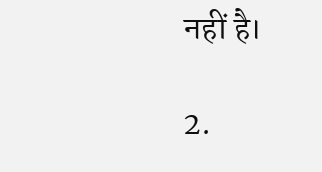नहीं है।

2.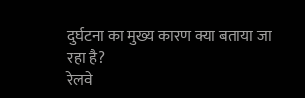दुर्घटना का मुख्य कारण क्या बताया जा रहा है?
रेलवे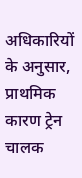अधिकारियों के अनुसार, प्राथमिक कारण ट्रेन चालक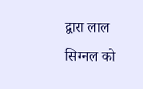द्वारा लाल सिग्नल को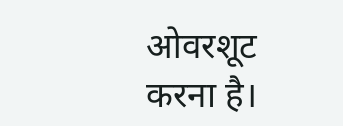ओवरशूट करना है।